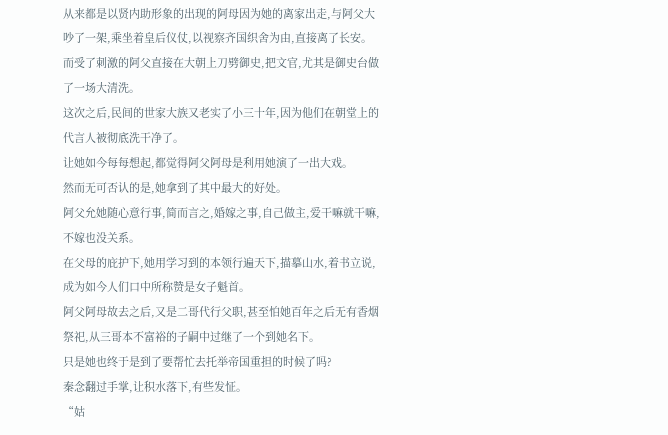从来都是以贤内助形象的出现的阿母因为她的离家出走,与阿父大吵了一架,乘坐着皇后仪仗,以视察齐国织舍为由,直接离了长安。
而受了刺激的阿父直接在大朝上刀劈御史,把文官,尤其是御史台做了一场大清洗。
这次之后,民间的世家大族又老实了小三十年,因为他们在朝堂上的代言人被彻底洗干净了。
让她如今每每想起,都觉得阿父阿母是利用她演了一出大戏。
然而无可否认的是,她拿到了其中最大的好处。
阿父允她随心意行事,简而言之,婚嫁之事,自己做主,爱干嘛就干嘛,不嫁也没关系。
在父母的庇护下,她用学习到的本领行遍天下,描摹山水,着书立说,成为如今人们口中所称赞是女子魁首。
阿父阿母故去之后,又是二哥代行父职,甚至怕她百年之后无有香烟祭祀,从三哥本不富裕的子嗣中过继了一个到她名下。
只是她也终于是到了要帮忙去托举帝国重担的时候了吗?
秦念翻过手掌,让积水落下,有些发怔。
“姑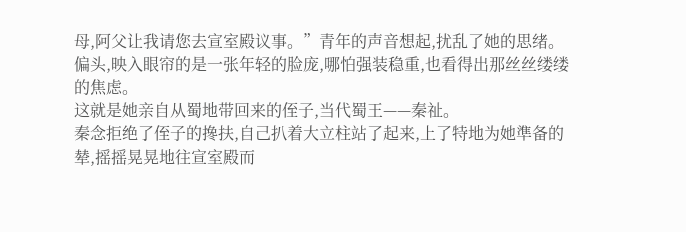母,阿父让我请您去宣室殿议事。”青年的声音想起,扰乱了她的思绪。
偏头,映入眼帘的是一张年轻的脸庞,哪怕强装稳重,也看得出那丝丝缕缕的焦虑。
这就是她亲自从蜀地带回来的侄子,当代蜀王——秦祉。
秦念拒绝了侄子的搀扶,自己扒着大立柱站了起来,上了特地为她準备的辇,摇摇晃晃地往宣室殿而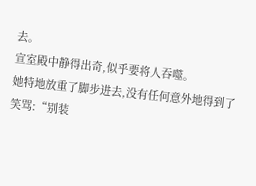去。
宣室殿中静得出奇,似乎要将人吞噬。
她特地放重了脚步进去,没有任何意外地得到了笑骂:“别装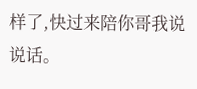样了,快过来陪你哥我说说话。